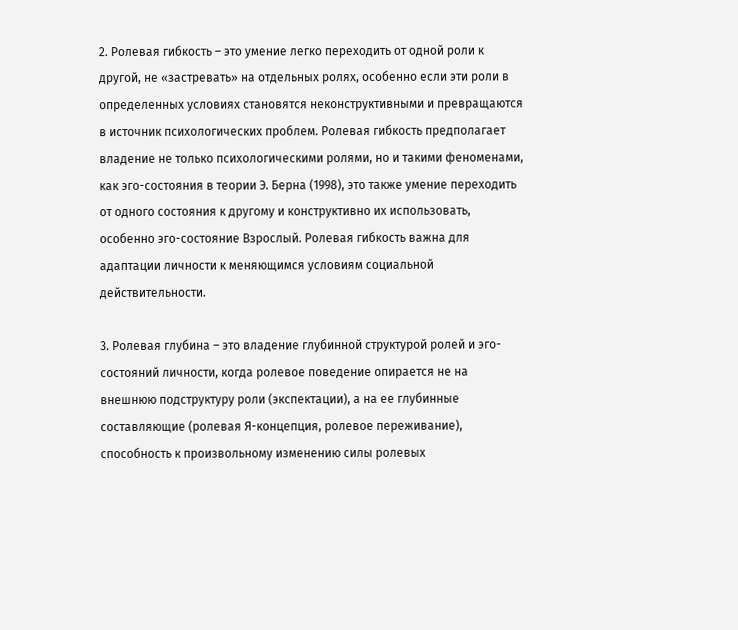2. Ролевая гибкость – это умение легко переходить от одной роли к другой, не «застревать» на отдельных ролях, особенно если эти роли в определенных условиях становятся неконструктивными и превращаются в источник психологических проблем. Ролевая гибкость предполагает владение не только психологическими ролями, но и такими феноменами, как эго-состояния в теории Э. Берна (1998), это также умение переходить от одного состояния к другому и конструктивно их использовать, особенно эго-состояние Взрослый. Ролевая гибкость важна для адаптации личности к меняющимся условиям социальной действительности.

3. Ролевая глубина – это владение глубинной структурой ролей и эго-состояний личности, когда ролевое поведение опирается не на внешнюю подструктуру роли (экспектации), а на ее глубинные составляющие (ролевая Я-концепция, ролевое переживание), способность к произвольному изменению силы ролевых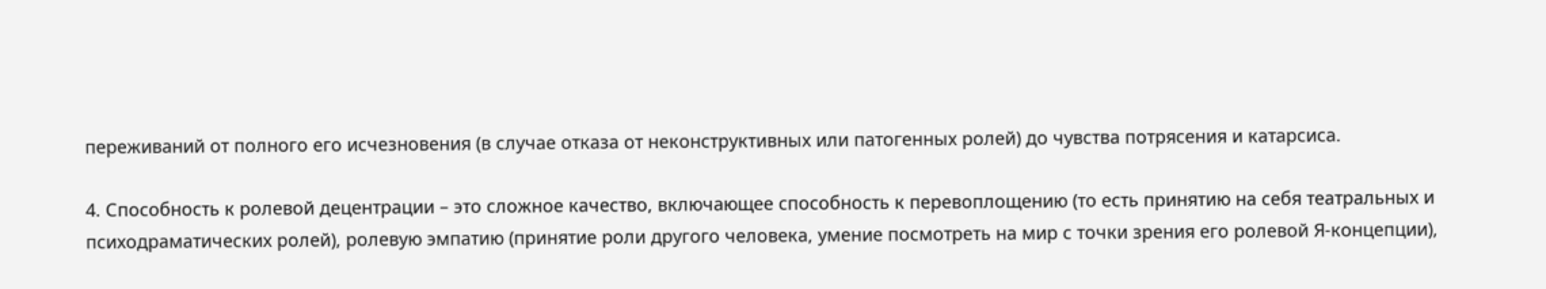переживаний от полного его исчезновения (в случае отказа от неконструктивных или патогенных ролей) до чувства потрясения и катарсиса.

4. Способность к ролевой децентрации – это сложное качество, включающее способность к перевоплощению (то есть принятию на себя театральных и психодраматических ролей), ролевую эмпатию (принятие роли другого человека, умение посмотреть на мир с точки зрения его ролевой Я-концепции),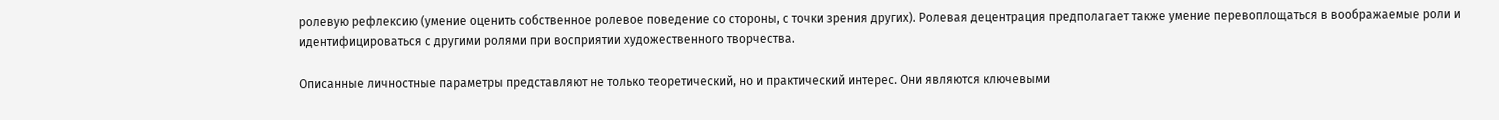ролевую рефлексию (умение оценить собственное ролевое поведение со стороны, с точки зрения других). Ролевая децентрация предполагает также умение перевоплощаться в воображаемые роли и идентифицироваться с другими ролями при восприятии художественного творчества.

Описанные личностные параметры представляют не только теоретический, но и практический интерес. Они являются ключевыми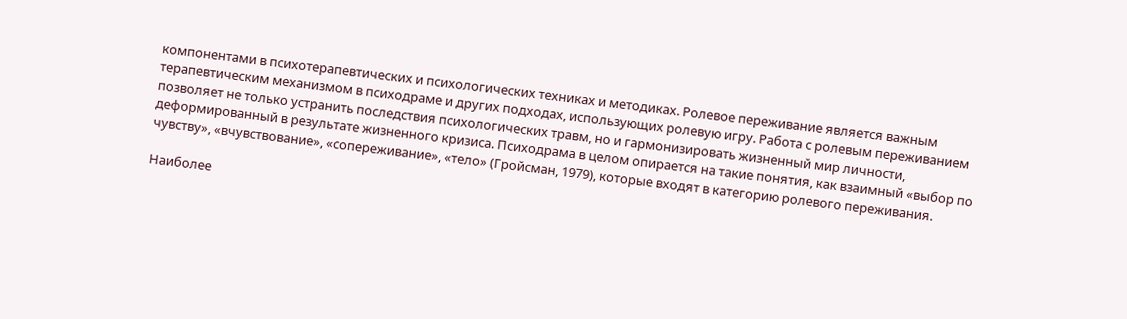компонентами в психотерапевтических и психологических техниках и методиках. Ролевое переживание является важным терапевтическим механизмом в психодраме и других подходах, использующих ролевую игру. Работа с ролевым переживанием позволяет не только устранить последствия психологических травм, но и гармонизировать жизненный мир личности, деформированный в результате жизненного кризиса. Психодрама в целом опирается на такие понятия, как взаимный «выбор по чувству», «вчувствование», «сопереживание», «тело» (Гройсман, 1979), которые входят в категорию ролевого переживания.

Наиболее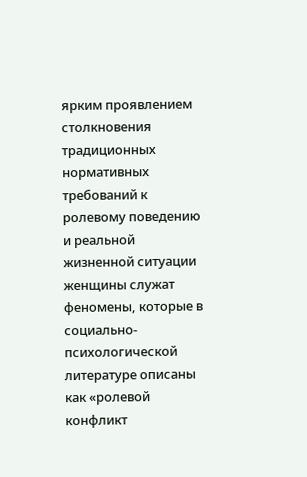ярким проявлением столкновения традиционных нормативных требований к ролевому поведению и реальной жизненной ситуации женщины служат феномены, которые в социально-психологической литературе описаны как «ролевой конфликт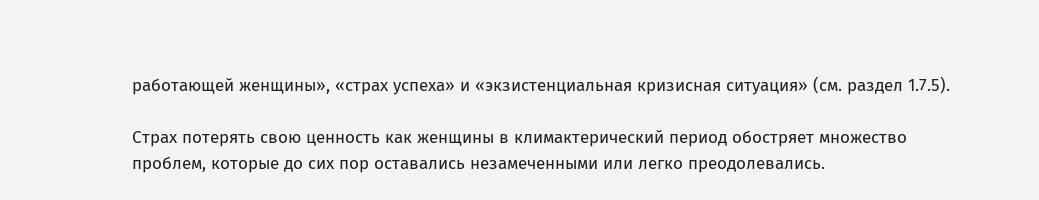работающей женщины», «страх успеха» и «экзистенциальная кризисная ситуация» (см. раздел 1.7.5).

Страх потерять свою ценность как женщины в климактерический период обостряет множество проблем, которые до сих пор оставались незамеченными или легко преодолевались.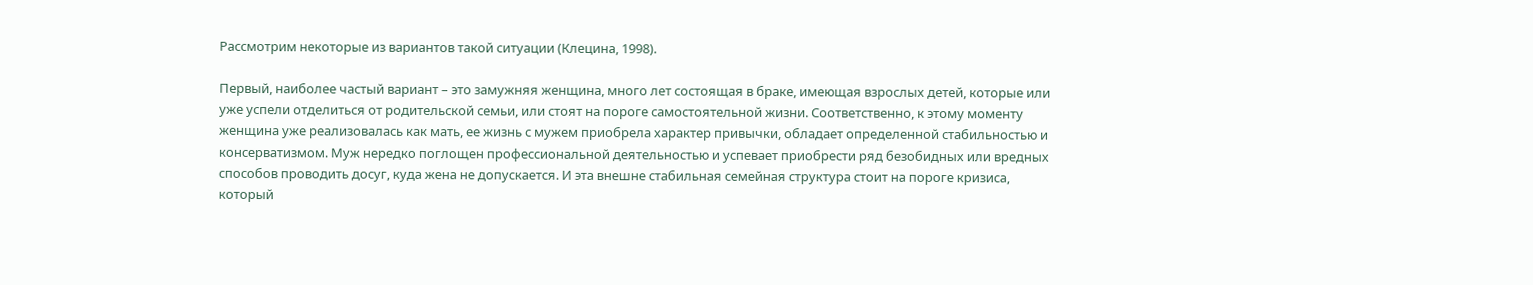Рассмотрим некоторые из вариантов такой ситуации (Клецина, 1998).

Первый, наиболее частый вариант – это замужняя женщина, много лет состоящая в браке, имеющая взрослых детей, которые или уже успели отделиться от родительской семьи, или стоят на пороге самостоятельной жизни. Соответственно, к этому моменту женщина уже реализовалась как мать, ее жизнь с мужем приобрела характер привычки, обладает определенной стабильностью и консерватизмом. Муж нередко поглощен профессиональной деятельностью и успевает приобрести ряд безобидных или вредных способов проводить досуг, куда жена не допускается. И эта внешне стабильная семейная структура стоит на пороге кризиса, который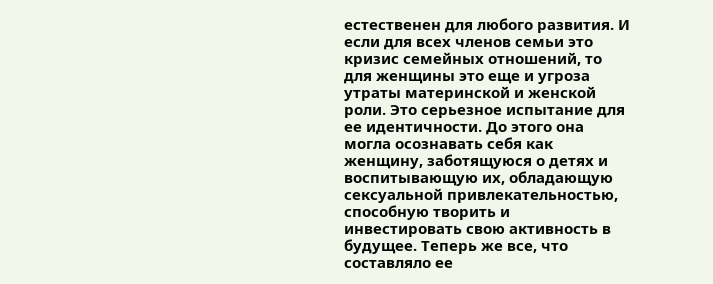естественен для любого развития. И если для всех членов семьи это кризис семейных отношений, то для женщины это еще и угроза утраты материнской и женской роли. Это серьезное испытание для ее идентичности. До этого она могла осознавать себя как женщину, заботящуюся о детях и воспитывающую их, обладающую сексуальной привлекательностью, способную творить и инвестировать свою активность в будущее. Теперь же все, что составляло ее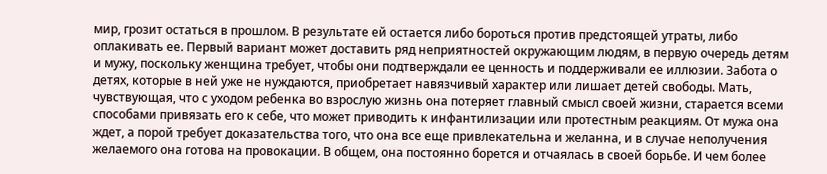мир, грозит остаться в прошлом. В результате ей остается либо бороться против предстоящей утраты, либо оплакивать ее. Первый вариант может доставить ряд неприятностей окружающим людям, в первую очередь детям и мужу, поскольку женщина требует, чтобы они подтверждали ее ценность и поддерживали ее иллюзии. Забота о детях, которые в ней уже не нуждаются, приобретает навязчивый характер или лишает детей свободы. Мать, чувствующая, что с уходом ребенка во взрослую жизнь она потеряет главный смысл своей жизни, старается всеми способами привязать его к себе, что может приводить к инфантилизации или протестным реакциям. От мужа она ждет, а порой требует доказательства того, что она все еще привлекательна и желанна, и в случае неполучения желаемого она готова на провокации. В общем, она постоянно борется и отчаялась в своей борьбе. И чем более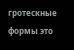гротескные формы это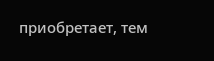приобретает, тем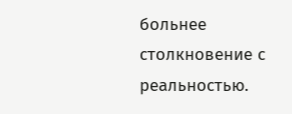больнее столкновение с реальностью.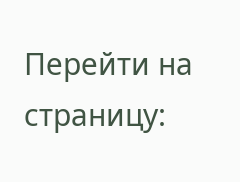Перейти на страницу: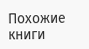Похожие книги